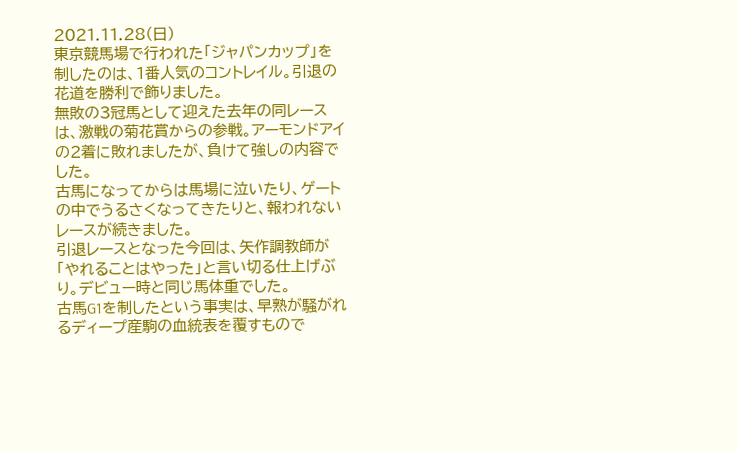2021.11.28(日)
東京競馬場で行われた「ジャパンカップ」を制したのは、1番人気のコントレイル。引退の花道を勝利で飾りました。
無敗の3冠馬として迎えた去年の同レースは、激戦の菊花賞からの参戦。アーモンドアイの2着に敗れましたが、負けて強しの内容でした。
古馬になってからは馬場に泣いたり、ゲートの中でうるさくなってきたりと、報われないレースが続きました。
引退レースとなった今回は、矢作調教師が「やれることはやった」と言い切る仕上げぶり。デビュー時と同じ馬体重でした。
古馬G1を制したという事実は、早熟が騒がれるディープ産駒の血統表を覆すもので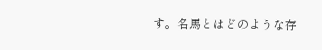す。名馬とはどのような存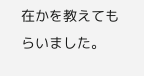在かを教えてもらいました。